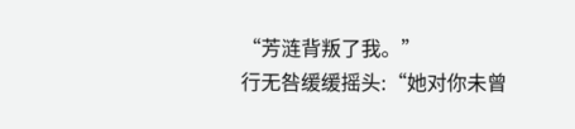“芳涟背叛了我。”
行无咎缓缓摇头:“她对你未曾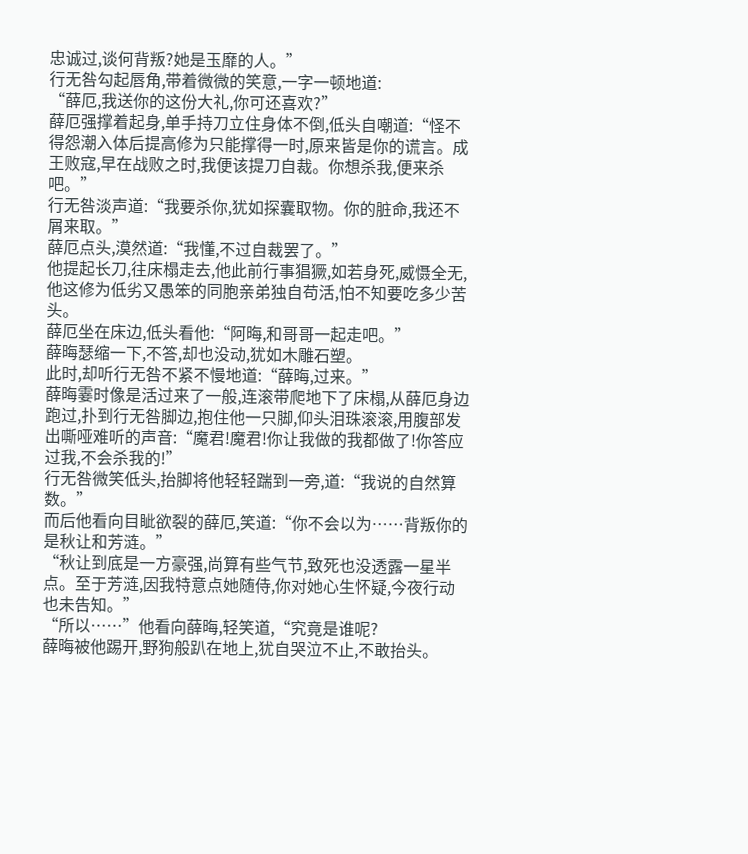忠诚过,谈何背叛?她是玉靡的人。”
行无咎勾起唇角,带着微微的笑意,一字一顿地道:
“薛厄,我送你的这份大礼,你可还喜欢?”
薛厄强撑着起身,单手持刀立住身体不倒,低头自嘲道:“怪不得怨潮入体后提高修为只能撑得一时,原来皆是你的谎言。成王败寇,早在战败之时,我便该提刀自裁。你想杀我,便来杀吧。”
行无咎淡声道:“我要杀你,犹如探囊取物。你的脏命,我还不屑来取。”
薛厄点头,漠然道:“我懂,不过自裁罢了。”
他提起长刀,往床榻走去,他此前行事猖獗,如若身死,威慑全无,他这修为低劣又愚笨的同胞亲弟独自苟活,怕不知要吃多少苦头。
薛厄坐在床边,低头看他:“阿晦,和哥哥一起走吧。”
薛晦瑟缩一下,不答,却也没动,犹如木雕石塑。
此时,却听行无咎不紧不慢地道:“薛晦,过来。”
薛晦霎时像是活过来了一般,连滚带爬地下了床榻,从薛厄身边跑过,扑到行无咎脚边,抱住他一只脚,仰头泪珠滚滚,用腹部发出嘶哑难听的声音:“魔君!魔君!你让我做的我都做了!你答应过我,不会杀我的!”
行无咎微笑低头,抬脚将他轻轻踹到一旁,道:“我说的自然算数。”
而后他看向目眦欲裂的薛厄,笑道:“你不会以为……背叛你的是秋让和芳涟。”
“秋让到底是一方豪强,尚算有些气节,致死也没透露一星半点。至于芳涟,因我特意点她随侍,你对她心生怀疑,今夜行动也未告知。”
“所以……”他看向薛晦,轻笑道,“究竟是谁呢?
薛晦被他踢开,野狗般趴在地上,犹自哭泣不止,不敢抬头。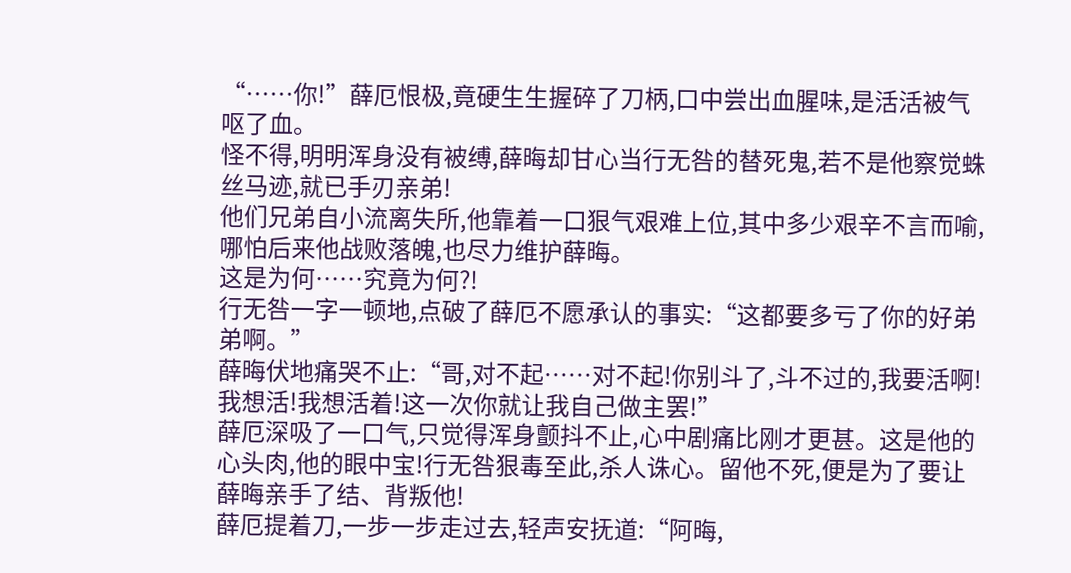“……你!”薛厄恨极,竟硬生生握碎了刀柄,口中尝出血腥味,是活活被气呕了血。
怪不得,明明浑身没有被缚,薛晦却甘心当行无咎的替死鬼,若不是他察觉蛛丝马迹,就已手刃亲弟!
他们兄弟自小流离失所,他靠着一口狠气艰难上位,其中多少艰辛不言而喻,哪怕后来他战败落魄,也尽力维护薛晦。
这是为何……究竟为何?!
行无咎一字一顿地,点破了薛厄不愿承认的事实:“这都要多亏了你的好弟弟啊。”
薛晦伏地痛哭不止:“哥,对不起……对不起!你别斗了,斗不过的,我要活啊!我想活!我想活着!这一次你就让我自己做主罢!”
薛厄深吸了一口气,只觉得浑身颤抖不止,心中剧痛比刚才更甚。这是他的心头肉,他的眼中宝!行无咎狠毒至此,杀人诛心。留他不死,便是为了要让薛晦亲手了结、背叛他!
薛厄提着刀,一步一步走过去,轻声安抚道:“阿晦,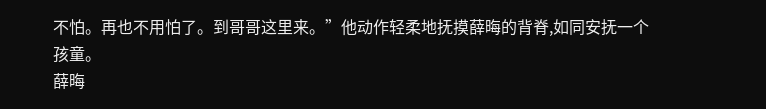不怕。再也不用怕了。到哥哥这里来。”他动作轻柔地抚摸薛晦的背脊,如同安抚一个孩童。
薛晦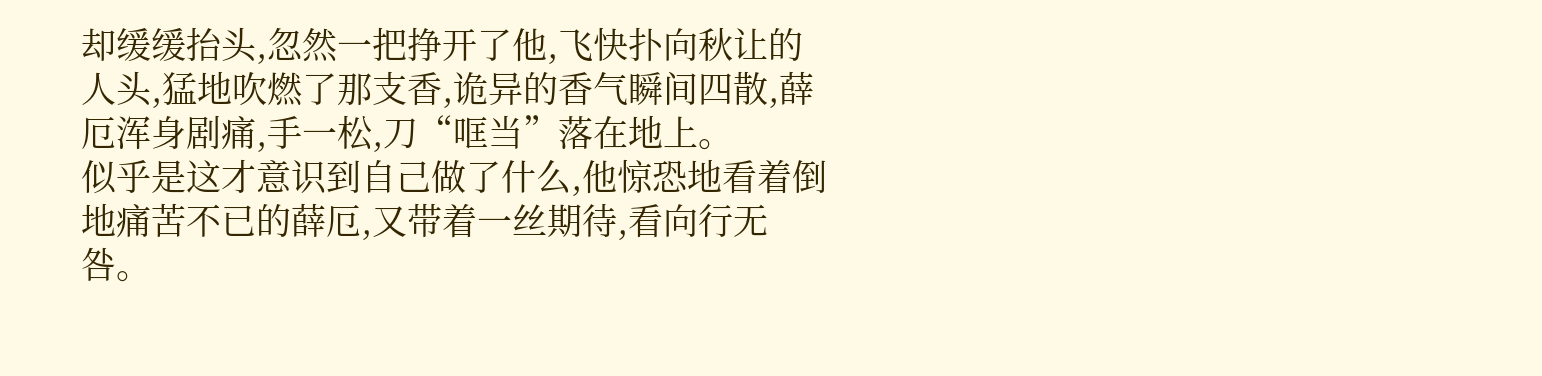却缓缓抬头,忽然一把挣开了他,飞快扑向秋让的人头,猛地吹燃了那支香,诡异的香气瞬间四散,薛厄浑身剧痛,手一松,刀“哐当”落在地上。
似乎是这才意识到自己做了什么,他惊恐地看着倒地痛苦不已的薛厄,又带着一丝期待,看向行无咎。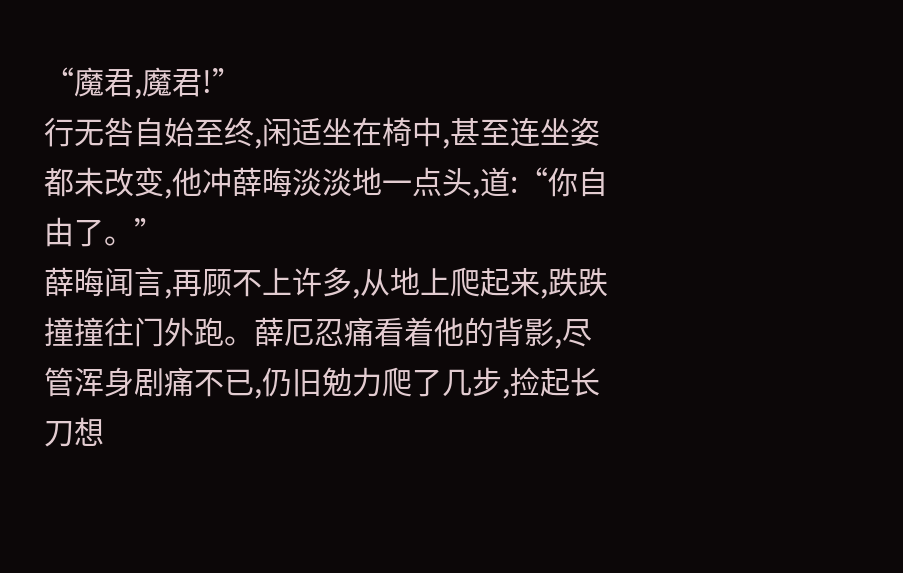“魔君,魔君!”
行无咎自始至终,闲适坐在椅中,甚至连坐姿都未改变,他冲薛晦淡淡地一点头,道:“你自由了。”
薛晦闻言,再顾不上许多,从地上爬起来,跌跌撞撞往门外跑。薛厄忍痛看着他的背影,尽管浑身剧痛不已,仍旧勉力爬了几步,捡起长刀想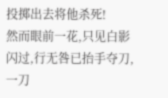投掷出去将他杀死!
然而眼前一花,只见白影闪过,行无咎已抬手夺刀,一刀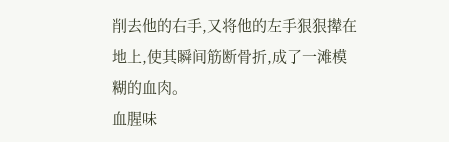削去他的右手,又将他的左手狠狠撵在地上,使其瞬间筋断骨折,成了一滩模糊的血肉。
血腥味